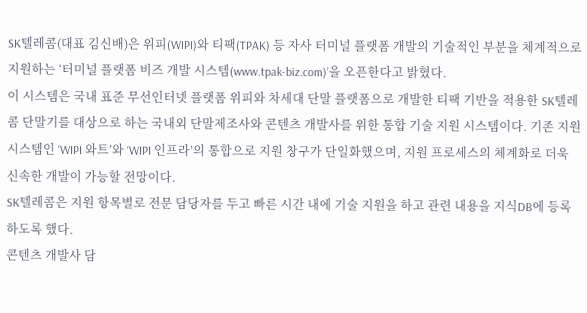SK텔레콤(대표 김신배)은 위피(WIPI)와 티팩(TPAK) 등 자사 터미널 플랫폼 개발의 기술적인 부분을 체계적으로 지원하는 ‘터미널 플랫폼 비즈 개발 시스템(www.tpak-biz.com)’을 오픈한다고 밝혔다.
이 시스템은 국내 표준 무선인터넷 플랫폼 위피와 차세대 단말 플랫폼으로 개발한 티팩 기반을 적용한 SK텔레콤 단말기를 대상으로 하는 국내외 단말제조사와 콘텐츠 개발사를 위한 통합 기술 지원 시스템이다. 기존 지원 시스템인 ‘WIPI 와트’와 ‘WIPI 인프라’의 통합으로 지원 창구가 단일화했으며, 지원 프로세스의 체계화로 더욱 신속한 개발이 가능할 전망이다.
SK텔레콤은 지원 항목별로 전문 담당자를 두고 빠른 시간 내에 기술 지원을 하고 관련 내용을 지식DB에 등록하도록 했다.
콘텐츠 개발사 담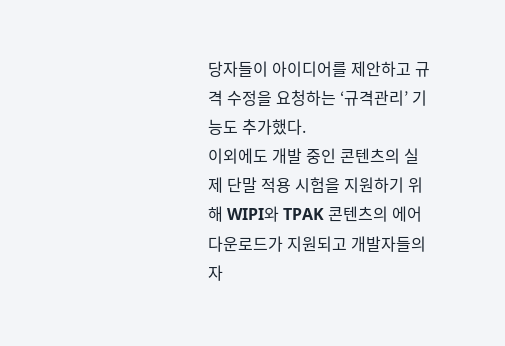당자들이 아이디어를 제안하고 규격 수정을 요청하는 ‘규격관리’ 기능도 추가했다.
이외에도 개발 중인 콘텐츠의 실제 단말 적용 시험을 지원하기 위해 WIPI와 TPAK 콘텐츠의 에어 다운로드가 지원되고 개발자들의 자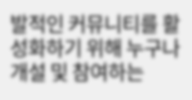발적인 커뮤니티를 활성화하기 위해 누구나 개설 및 참여하는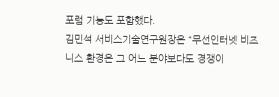포럼 기능도 포함했다.
김민석 서비스기술연구원장은 “무선인터넷 비즈니스 환경은 그 어느 분야보다도 경쟁이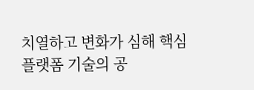치열하고 변화가 심해 핵심 플랫폼 기술의 공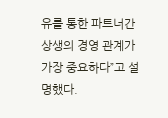유를 통한 파트너간 상생의 경영 관계가 가장 중요하다”고 설명했다.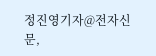정진영기자@전자신문,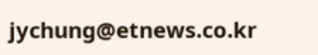jychung@etnews.co.kr